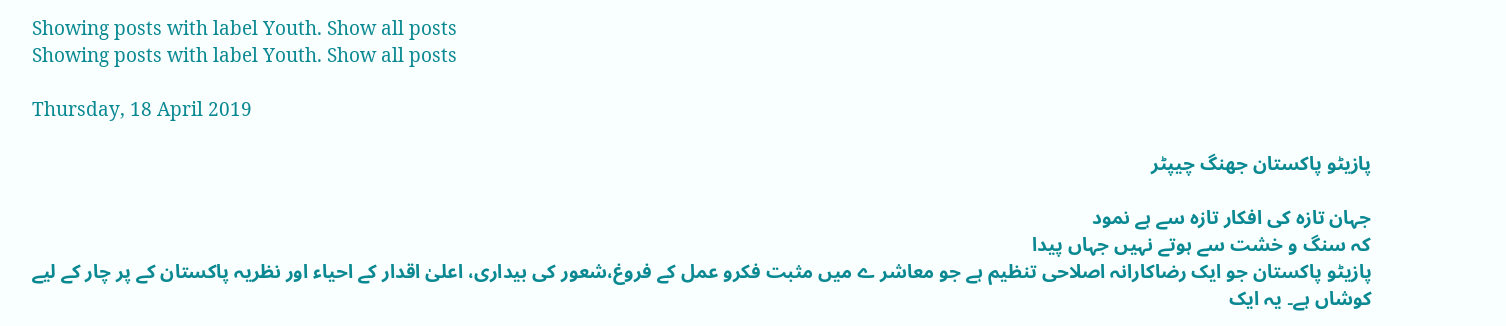Showing posts with label Youth. Show all posts
Showing posts with label Youth. Show all posts

Thursday, 18 April 2019

پازیٹو پاکستان جھنگ چیپٹر

جہان تازہ کی افکار تازہ سے ہے نمود
کہ سنگ و خشت سے ہوتے نہیں جہاں پیدا
پازیٹو پاکستان جو ایک رضاکارانہ اصلاحی تنظیم ہے جو معاشر ے میں مثبت فکرو عمل کے فروغ،شعور کی بیداری، اعلیٰ اقدار کے احیاء اور نظریہ پاکستان کے پر چار کے لیے کوشاں ہے۔ یہ ایک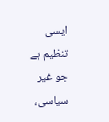ایسی تنظیم ہے جو غیر سیاسی،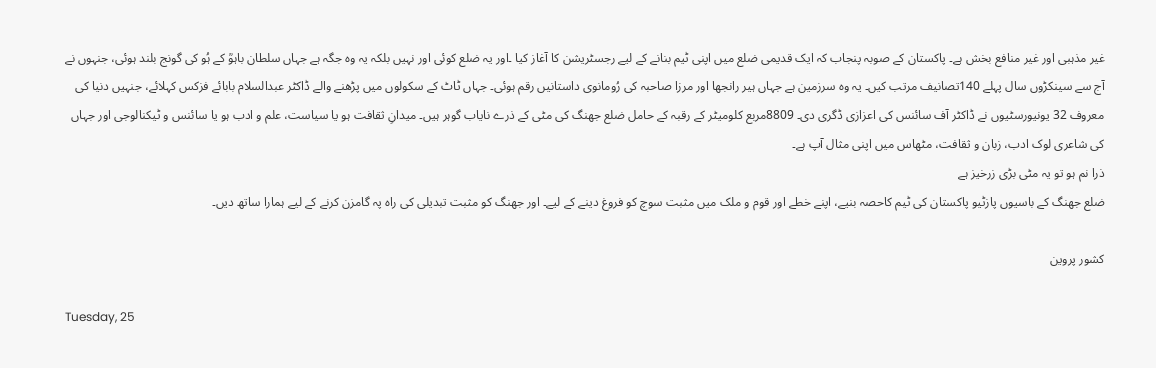غیر مذہبی اور غیر منافع بخش ہے۔ پاکستان کے صوبہ پنجاب کہ ایک قدیمی ضلع میں اپنی ٹیم بنانے کے لیے رجسٹریشن کا آغاز کیا ۔اور یہ ضلع کوئی اور نہیں بلکہ یہ وہ جگہ ہے جہاں سلطان باہوؒ کے ہُو کی گونج بلند ہوئی، جنہوں نے آج سے سینکڑوں سال پہلے 140تصانیف مرتب کیں۔ یہ وہ سرزمین ہے جہاں ہیر رانجھا اور مرزا صاحبہ کی رُومانوی داستانیں رقم ہوئی۔ جہاں ٹاٹ کے سکولوں میں پڑھنے والے ڈاکٹر عبدالسلام بابائے فزکس کہلائے، جنہیں دنیا کی معروف 32 یونیورسٹیوں نے ڈاکٹر آف سائنس کی اعزازی ڈگری دی۔ 8809مربع کلومیٹر کے رقبہ کے حامل ضلع جھنگ کی مٹی کے ذرے نایاب گوہر ہیں۔ میدانِ ثقافت ہو یا سیاست، علم و ادب ہو یا سائنس و ٹیکنالوجی اور جہاں کی شاعری لوک ادب، زبان و ثقافت، مٹھاس میں اپنی مثال آپ ہے۔
ذرا نم ہو تو یہ مٹی بڑی زرخیز ہے
ضلع جھنگ کے باسیوں پازٹیو پاکستان کی ٹیم کاحصہ بنیے، اپنے خطے اور قوم و ملک میں مثبت سوچ کو فروغ دینے کے لیے۔ اور جھنگ کو مثبت تبدیلی کی راہ پہ گامزن کرنے کے لیے ہمارا ساتھ دیں۔

کشور پروین

Tuesday, 25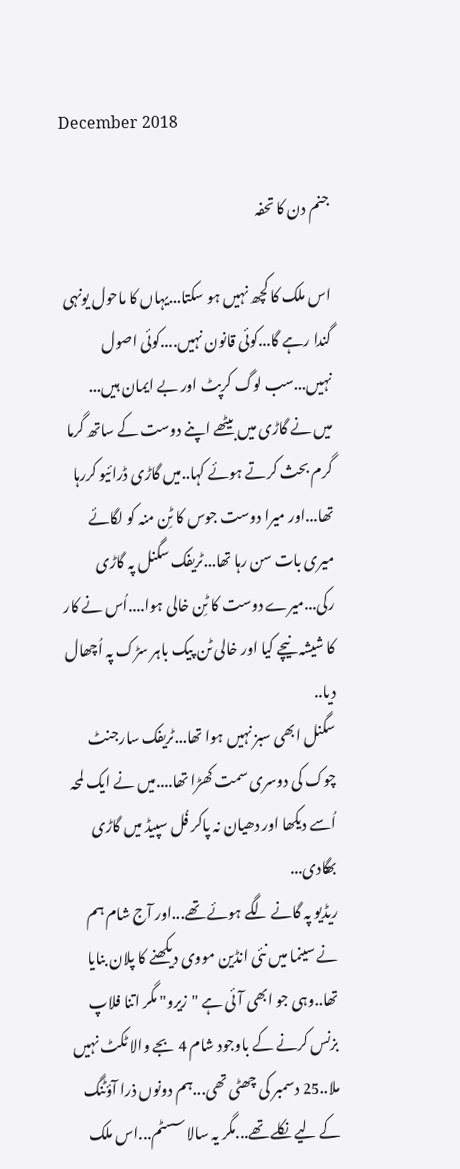December 2018

جنم دن کا تحفہ

اس ملک کا کچھ نہیں ہو سکتا...یہاں کا ماحول یونہی گندا رہے گا...کوئی قانون نہیں....کوئی اصول نہیں...سب لوگ کرپٹ اور بے ایمان ہیں...
میں نے گاڑی میں بیٹھے اپنے دوست کے ساتھ گرما گرم بحث کرتے ہوئے کہا..میں گاڑی ڈرائیو کررہا تھا...اور میرا دوست جوس کا ٹِن منہ کو لگائے میری بات سن رہا تھا...ٹریفک سگنل پہ گاڑی رکی...میرے دوست کا ٹِن خالی ہوا....اُس نے کار کا شیشہ نیچے کیا اور خالی ٹن پیک باہر سڑک پہ اُچھال دیا..
سگنل ابھی سبز نہیں ہوا تھا...ٹریفک سارجنٹ چوک کی دوسری سمت کھڑا تھا....میں نے ایک لمحہ اُسے دیکھا اور دھیان نہ پاکر فُل سپیڈ میں گاڑی بھگادی...
ریڈیو پہ گانے لگے ہوئے تھے...اور آج شام ہم نے سینما میں نئی انڈین مووی دیکھنے کا پلان بنایا تھا..وہی جو ابھی آئی ہے "زیرو" مگر اتنا فلاپ بزنس کرنے کے باوجود شام 4 بجے والا ٹکٹ نہیں ملا..25 دسمبر کی چھٹی تھی...ہم دونوں ذرا آؤٹنگ کے لیے نکلے تھے...مگر یہ سالا سسٹم...اس ملک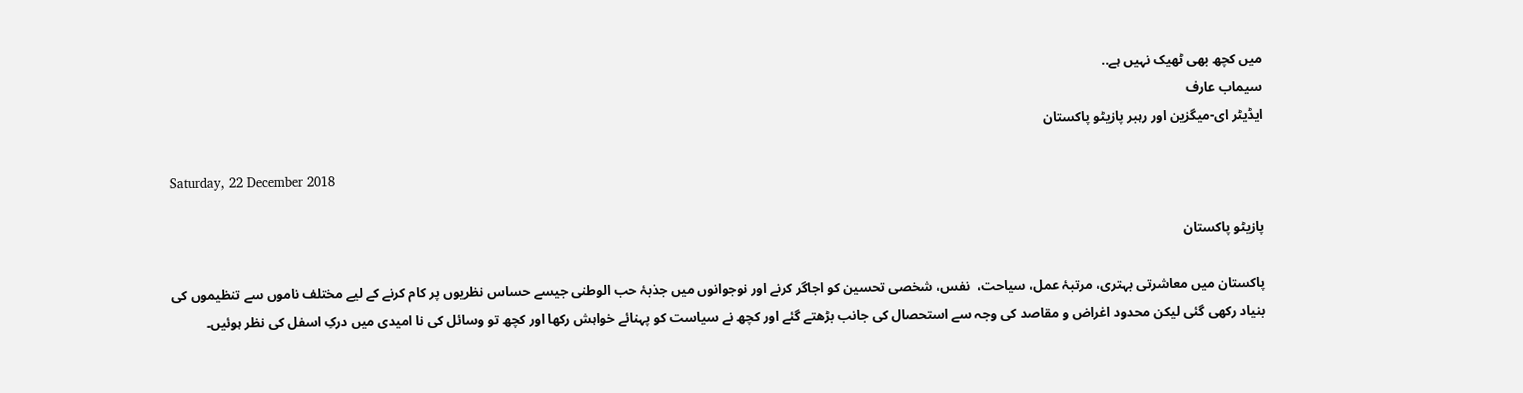میں کچھ بھی ٹھیک نہیں ہے..
سیماب عارف
ایڈیٹر ای-میگزین اور رہبر پازیٹو پاکستان

Saturday, 22 December 2018

پازیٹو پاکستان

پاکستان میں معاشرتی بہتری، مرتبۂ عمل، سیاحت،  نفس، شخصی تحسین کو اجاگر کرنے اور نوجوانوں میں جذبۂ حب الوطنی جیسے حساس نظریوں پر کام کرنے کے لیے مختلف ناموں سے تنظیموں کی بنیاد رکھی گئی لیکن محدود اغراض و مقاصد کی وجہ سے استحصال کی جانب بڑھتے گئے اور کچھ نے سیاست کو پہنائے خواہش رکھا اور کچھ تو وسائل کی نا امیدی میں درکِ اسفل کی نظر ہوئیں۔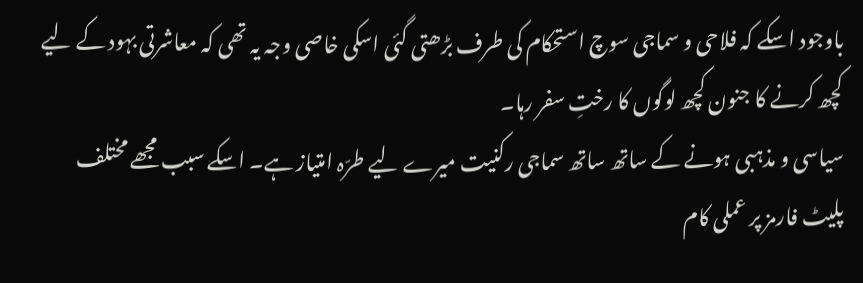باوجود اسکے کہ فلاحی و سماجی سوچ استحکام کی طرف بڑھتی گئی اسکی خاصی وجہ یہ تھی کہ معاشرتی بہود کے لیے کچھ کرنے کا جنون کچھ لوگوں کا رختِ سفر رہا۔
سیاسی و مذہبی ہونے کے ساتھ ساتھ سماجی رکنیت میرے لیے طرّہ امتیاز ہے۔ اسکے سبب مجھے مختلف پلیٹ فارمز پر عملی کام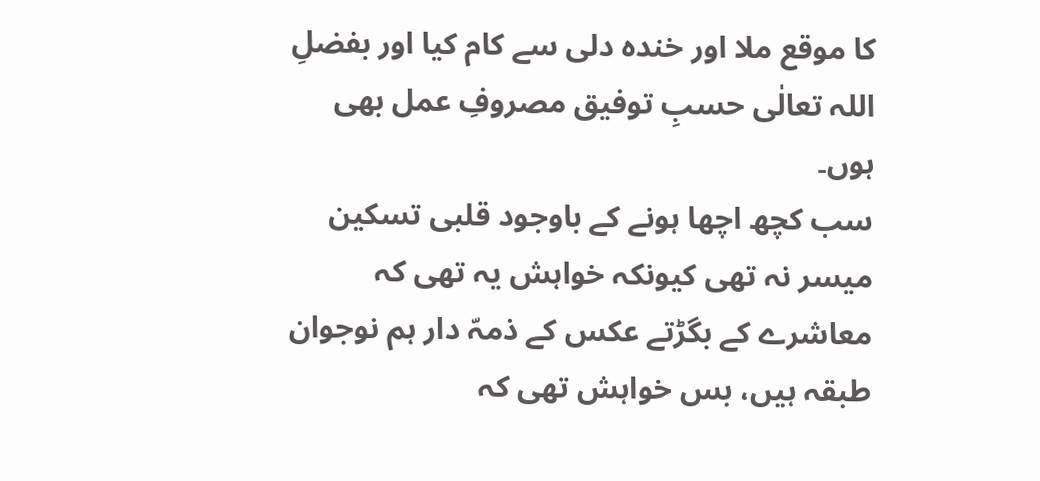کا موقع ملا اور خندہ دلی سے کام کیا اور بفضلِ اللہ تعالٰی حسبِ توفیق مصروفِ عمل بھی ہوں۔
سب کچھ اچھا ہونے کے باوجود قلبی تسکین میسر نہ تھی کیونکہ خواہش یہ تھی کہ معاشرے کے بگڑتے عکس کے ذمہّ دار ہم نوجوان طبقہ ہیں، بس خواہش تھی کہ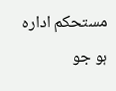مستحکم ادارہ ہو جو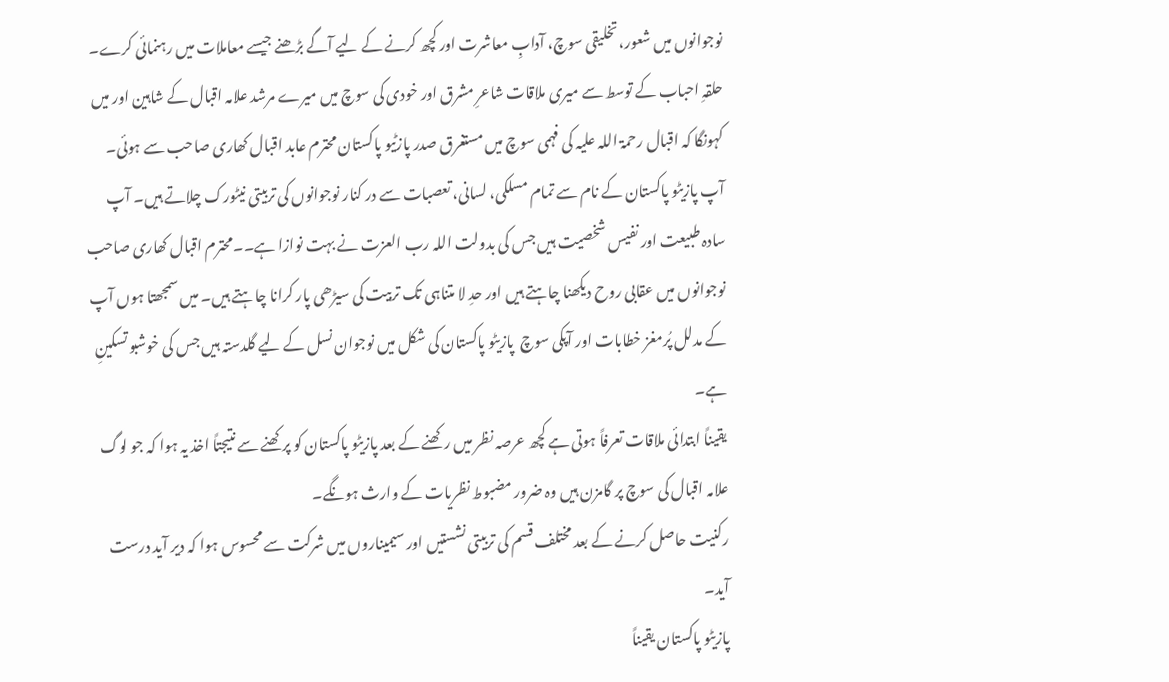نوجوانوں میں شعور، تخلیقی سوچ، آدابِ معاشرت اور کچھ کرنے کے لیے آگے بڑھنے جیسے معاملات میں رہنمائی کرے۔
حلقہِ احباب کے توسط سے میری ملاقات شاعرِ مشرق اور خودی کی سوچ میں میرے مرشد علامہ اقبال کے شاہین اور میں کہونگا کہ اقبال رحمۃ اللہ علیہ کی فہمی سوچ میں مستغرق صدر پازٹیو پاکستان محترم عابد اقبال کھاری صاحب سے ہوئی۔
آپ پازیٹو پاکستان کے نام سے تمام مسلکی، لسانی، تعصبات سے در کنار نوجوانوں کی تربیتی نیٹورک چلاتے ہیں۔ آپ سادہ طبیعت اور نفیس شخصیت ہیں جس کی بدولت اللہ رب العزت نے بہت نوازا ہے۔۔محترم اقبال کھاری صاحب نوجوانوں میں عقابی روح دیکھنا چاہتے ہیں اور حدِ لا متناہی تک تربیت کی سیڑھی پار کرانا چاہتے ہیں۔ میں سمجھتا ہوں آپ کے مدلل پُرمغز خطابات اور آپکی سوچ  پازیٹو پاکستان کی شکل میں نوجوان نسل کے لیے گلدستہ ہیں جس کی خوشبو تسکینِ ہے۔
یقیناً ابتدائی ملاقات تعرفاً ہوتی ہے کچھ عرصہ نظر میں رکھنے کے بعد پازیٹو پاکستان کو پرکھنے سے نتیجتاً اخذ یہ ہوا کہ جو لوگ علامہ اقبال کی سوچ پر گامزن ہیں وہ ضرور مضبوط نظریات کے وارث ہونگے۔
رکنیت حاصل کرنے کے بعد مختلف قسم کی تربیتی نشستیں اور سیمیناروں میں شرکت سے محسوس ہوا کہ دیر آید درست آید۔
پازیٹو پاکستان یقیناً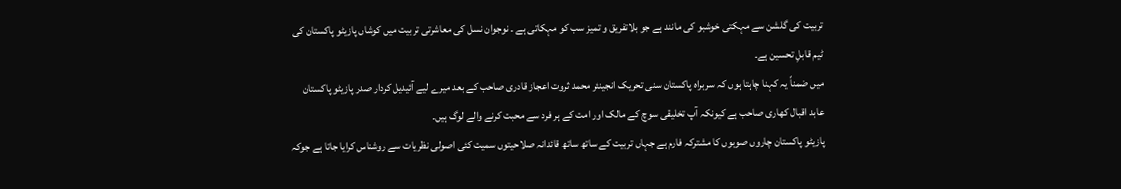تربیت کی گلشن سے مہکتی خوشبو کی مانند ہے جو بلاتفریق و تمیز سب کو مہکاتی ہے ۔ نوجوان نسل کی معاشرتی تربیت میں کوشاں پازیٹو پاکستان کی ٹیم قابلِ تحسین ہے۔
میں ضمناً یہ کہنا چاہتا ہوں کہ سربراہ پاکستان سنی تحریک انجینئر محمد ثروت اعجاز قادری صاحب کے بعد میرے لیے آئیدیل کردار صدر پازیٹو پاکستان عابد اقبال کھاری صاحب ہے کیونکہ آپ تخلیقی سوچ کے مالک اور امت کے ہر فرد سے محبت کرنے والے لوگ ہیں۔
پازیٹو پاکستان چاروں صوبوں کا مشترکہ فارم ہے جہاں تربیت کے ساتھ ساتھ قائدانہ صلاحیتوں سمیت کئی اصولی نظریات سے روشناس کرایا جاتا ہے جوکہ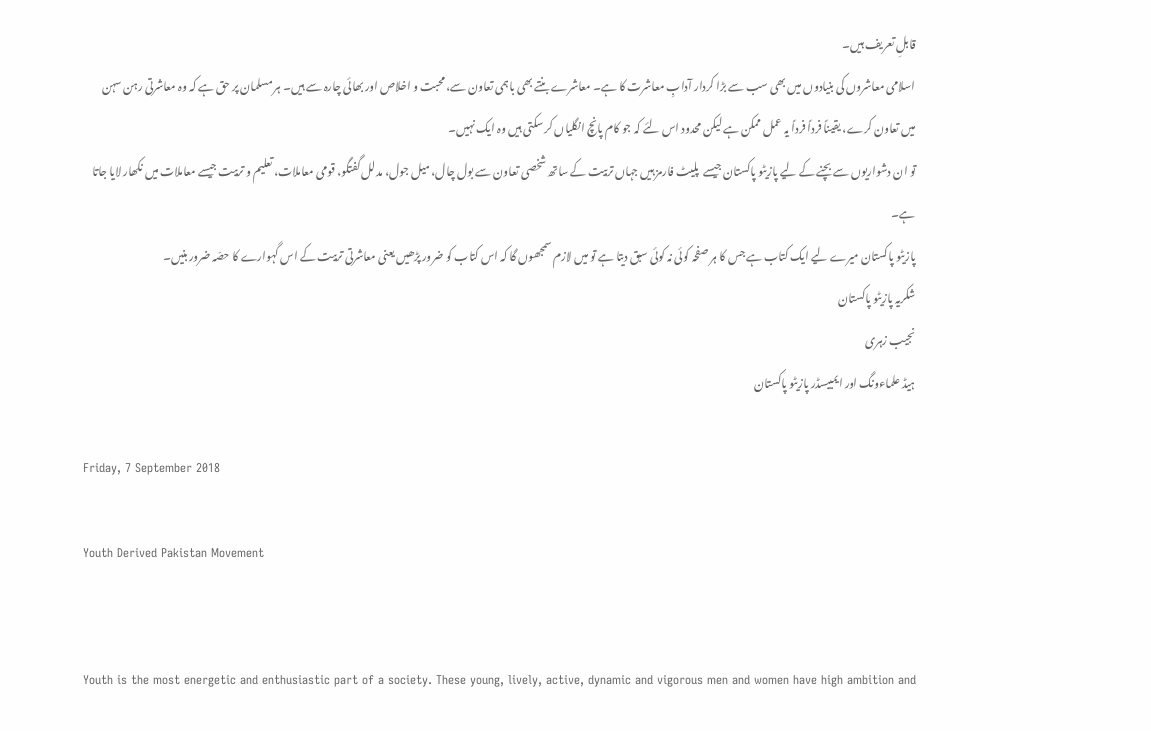قابلِ تعریف ہیں۔
اسلامی معاشروں کی بنیادوں میں بھی سب سے بڑا کردار آدابِ معاشرت کا ہے۔ معاشرے بنتے بھی باہمی تعاون سے، محبت و اخلاص اور بھائی چارہ سے ہیں۔ ہر مسلمان پر حق ہے کہ وہ معاشرتی رہن سہن میں تعاون کرے، یقیناً فرداً فرداً یہ عمل ممکن ہے لیکن محدود اس لئے کہ جو کام پانچ انگلیاں کر سکتی ہیں وہ ایک نہیں۔
تو ان دشواریوں سے بچنے کے لیے پازیٹو پاکستان جیسے  پلیٹ فارمز ہیں جہاں تربیت کے ساتھ شخصی تعاون سے بول چال، میل جول، مدلل گفتگو، قومی معاملات، تعلیم و تربیت جیسے معاملات میں نکھار لایا جاتا ہے۔
پازیٹو پاکستان میرے لیے ایک کتاب ہے جس کا ہر صفحہ کوئی نہ کوئی سبق دیتا ہے تو میں لازم سمجھوں گا کہ اس کتاب کو ضرور پڑھیں یعنی معاشرتی تربیت کے اس گہوارے کا حصّہ ضرور بنیں۔
شکریہ پازیٹو پاکستان
نجیب زہری
ہیڈ علماءونگ اور ایمبیسڈر پازیٹو پاکستان

Friday, 7 September 2018

Youth Derived Pakistan Movement


Youth is the most energetic and enthusiastic part of a society. These young, lively, active, dynamic and vigorous men and women have high ambition and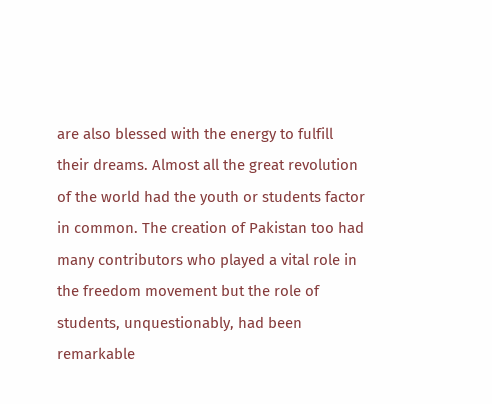are also blessed with the energy to fulfill their dreams. Almost all the great revolution of the world had the youth or students factor in common. The creation of Pakistan too had many contributors who played a vital role in the freedom movement but the role of students, unquestionably, had been remarkable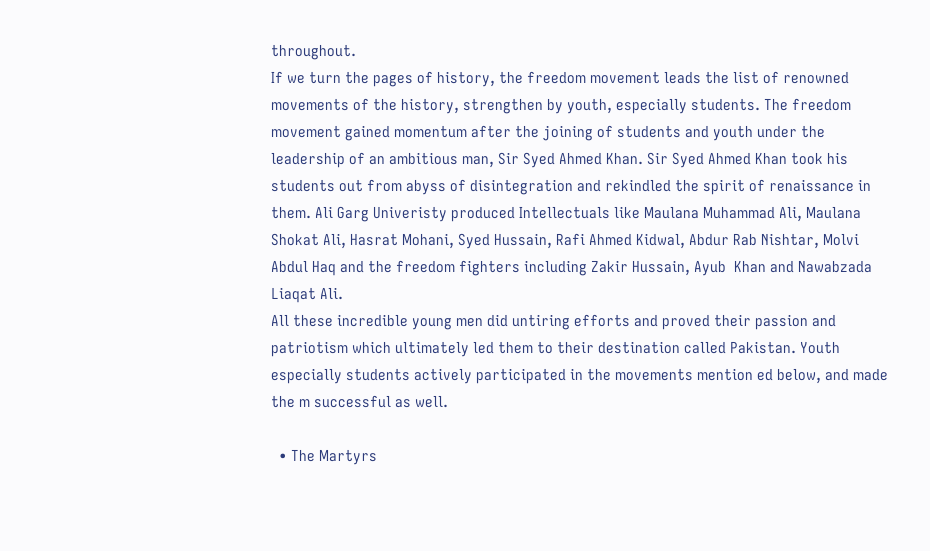throughout.
If we turn the pages of history, the freedom movement leads the list of renowned movements of the history, strengthen by youth, especially students. The freedom movement gained momentum after the joining of students and youth under the leadership of an ambitious man, Sir Syed Ahmed Khan. Sir Syed Ahmed Khan took his students out from abyss of disintegration and rekindled the spirit of renaissance in them. Ali Garg Univeristy produced Intellectuals like Maulana Muhammad Ali, Maulana Shokat Ali, Hasrat Mohani, Syed Hussain, Rafi Ahmed Kidwal, Abdur Rab Nishtar, Molvi Abdul Haq and the freedom fighters including Zakir Hussain, Ayub  Khan and Nawabzada Liaqat Ali.
All these incredible young men did untiring efforts and proved their passion and patriotism which ultimately led them to their destination called Pakistan. Youth especially students actively participated in the movements mention ed below, and made the m successful as well.

  • The Martyrs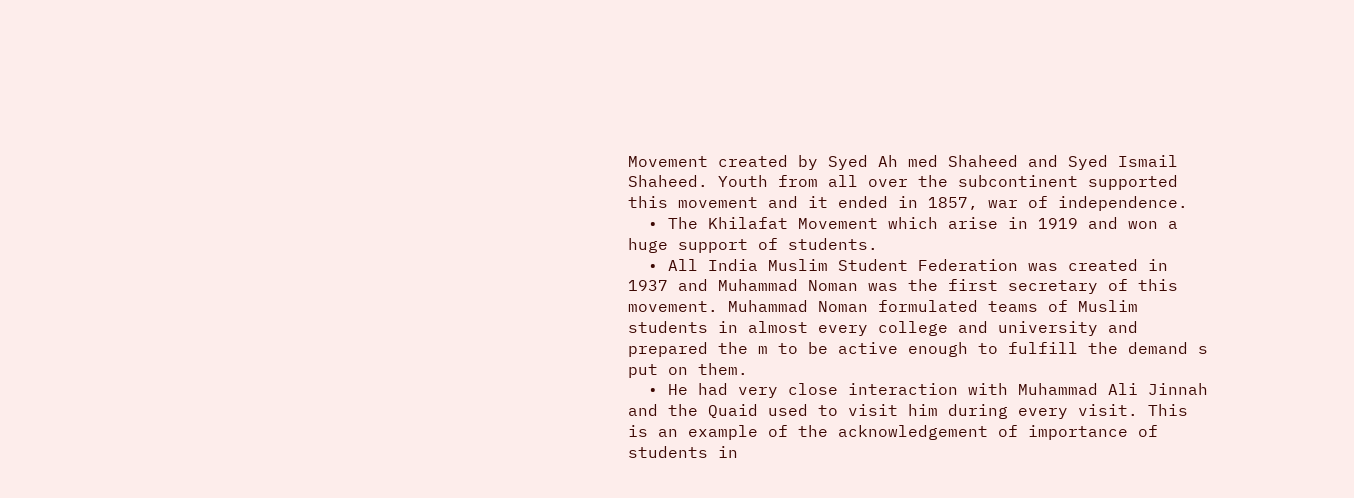Movement created by Syed Ah med Shaheed and Syed Ismail Shaheed. Youth from all over the subcontinent supported this movement and it ended in 1857, war of independence.
  • The Khilafat Movement which arise in 1919 and won a huge support of students.
  • All India Muslim Student Federation was created in 1937 and Muhammad Noman was the first secretary of this movement. Muhammad Noman formulated teams of Muslim students in almost every college and university and prepared the m to be active enough to fulfill the demand s put on them.
  • He had very close interaction with Muhammad Ali Jinnah and the Quaid used to visit him during every visit. This is an example of the acknowledgement of importance of students in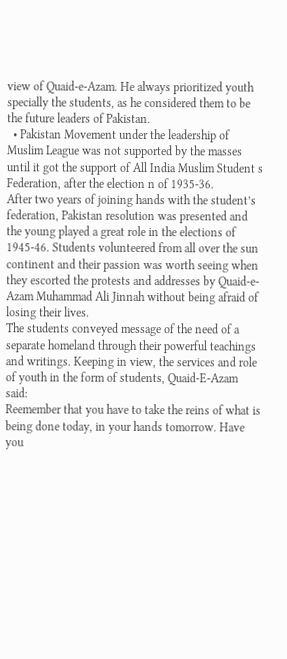view of Quaid-e-Azam. He always prioritized youth specially the students, as he considered them to be the future leaders of Pakistan.
  • Pakistan Movement under the leadership of Muslim League was not supported by the masses until it got the support of All India Muslim Student s Federation, after the election n of 1935-36.
After two years of joining hands with the student’s federation, Pakistan resolution was presented and the young played a great role in the elections of 1945-46. Students volunteered from all over the sun continent and their passion was worth seeing when they escorted the protests and addresses by Quaid-e-Azam Muhammad Ali Jinnah without being afraid of losing their lives.
The students conveyed message of the need of a separate homeland through their powerful teachings and writings. Keeping in view, the services and role of youth in the form of students, Quaid-E-Azam said:
Reemember that you have to take the reins of what is being done today, in your hands tomorrow. Have you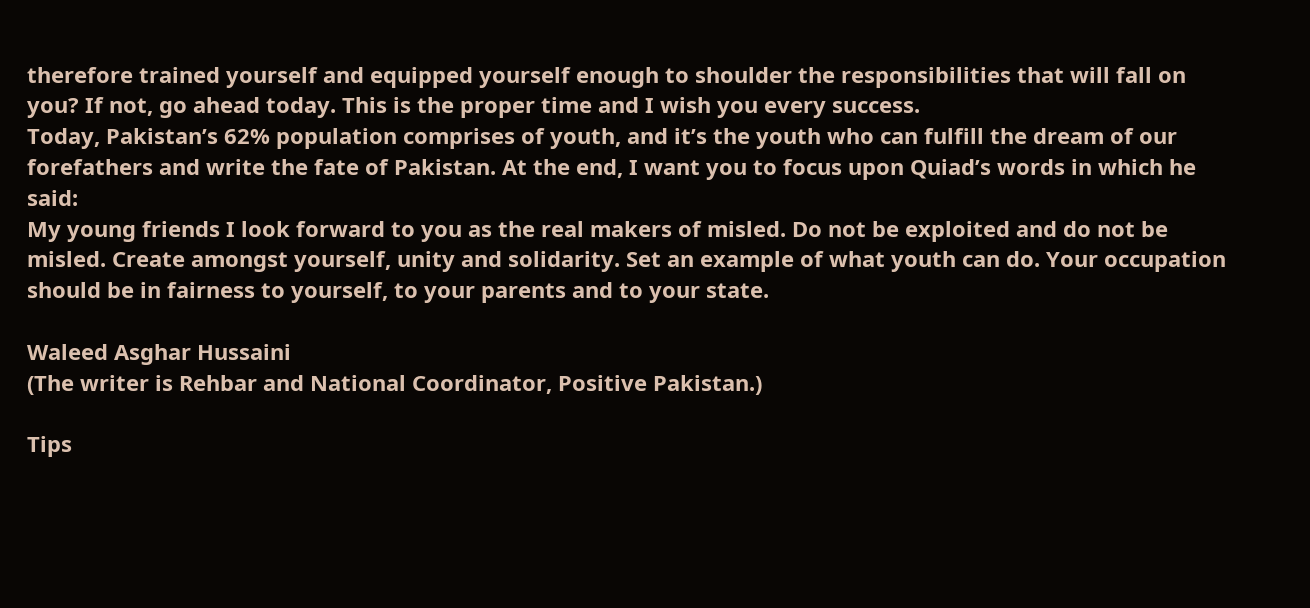therefore trained yourself and equipped yourself enough to shoulder the responsibilities that will fall on you? If not, go ahead today. This is the proper time and I wish you every success.
Today, Pakistan’s 62% population comprises of youth, and it’s the youth who can fulfill the dream of our forefathers and write the fate of Pakistan. At the end, I want you to focus upon Quiad’s words in which he said:
My young friends I look forward to you as the real makers of misled. Do not be exploited and do not be misled. Create amongst yourself, unity and solidarity. Set an example of what youth can do. Your occupation should be in fairness to yourself, to your parents and to your state.

Waleed Asghar Hussaini
(The writer is Rehbar and National Coordinator, Positive Pakistan.)

Tips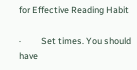for Effective Reading Habit

·          Set times. You should have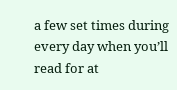a few set times during every day when you’ll read for at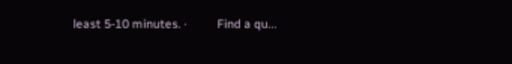least 5-10 minutes. ·          Find a qu...